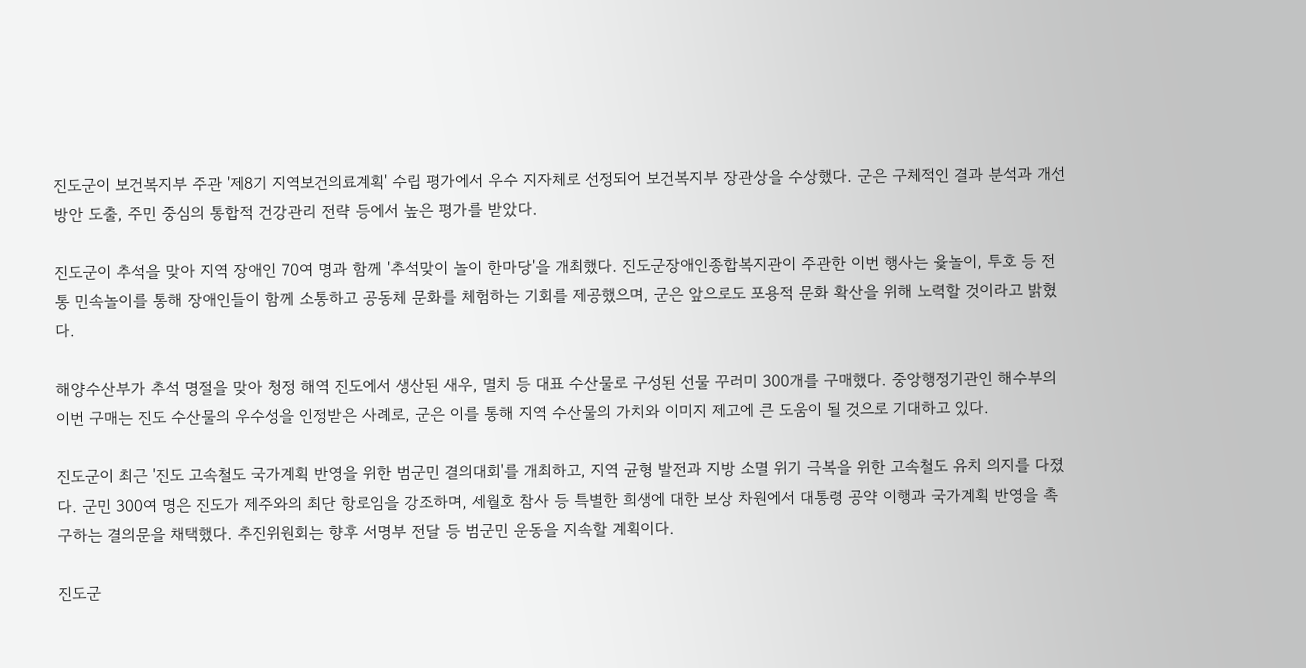진도군이 보건복지부 주관 '제8기 지역보건의료계획' 수립 평가에서 우수 지자체로 선정되어 보건복지부 장관상을 수상했다. 군은 구체적인 결과 분석과 개선 방안 도출, 주민 중심의 통합적 건강관리 전략 등에서 높은 평가를 받았다.

진도군이 추석을 맞아 지역 장애인 70여 명과 함께 '추석맞이 놀이 한마당'을 개최했다. 진도군장애인종합복지관이 주관한 이번 행사는 윷놀이, 투호 등 전통 민속놀이를 통해 장애인들이 함께 소통하고 공동체 문화를 체험하는 기회를 제공했으며, 군은 앞으로도 포용적 문화 확산을 위해 노력할 것이라고 밝혔다.

해양수산부가 추석 명절을 맞아 청정 해역 진도에서 생산된 새우, 멸치 등 대표 수산물로 구성된 선물 꾸러미 300개를 구매했다. 중앙행정기관인 해수부의 이번 구매는 진도 수산물의 우수성을 인정받은 사례로, 군은 이를 통해 지역 수산물의 가치와 이미지 제고에 큰 도움이 될 것으로 기대하고 있다.

진도군이 최근 '진도 고속철도 국가계획 반영을 위한 범군민 결의대회'를 개최하고, 지역 균형 발전과 지방 소멸 위기 극복을 위한 고속철도 유치 의지를 다졌다. 군민 300여 명은 진도가 제주와의 최단 항로임을 강조하며, 세월호 참사 등 특별한 희생에 대한 보상 차원에서 대통령 공약 이행과 국가계획 반영을 촉구하는 결의문을 채택했다. 추진위원회는 향후 서명부 전달 등 범군민 운동을 지속할 계획이다.

진도군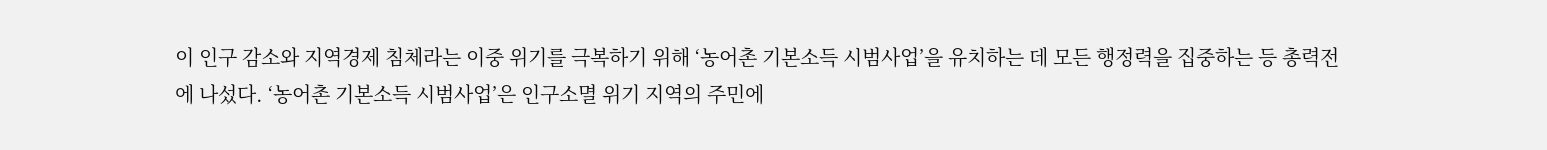이 인구 감소와 지역경제 침체라는 이중 위기를 극복하기 위해 ‘농어촌 기본소득 시범사업’을 유치하는 데 모든 행정력을 집중하는 등 총력전에 나섰다. ‘농어촌 기본소득 시범사업’은 인구소멸 위기 지역의 주민에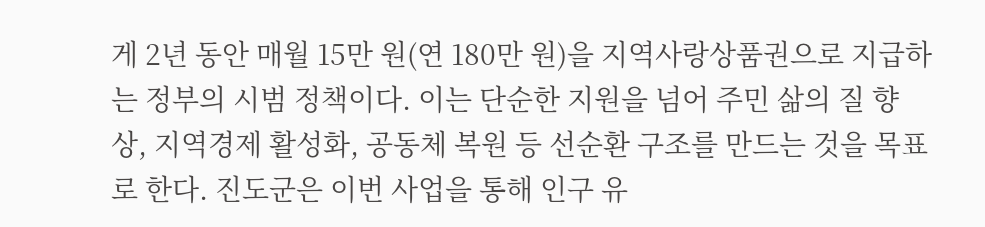게 2년 동안 매월 15만 원(연 180만 원)을 지역사랑상품권으로 지급하는 정부의 시범 정책이다. 이는 단순한 지원을 넘어 주민 삶의 질 향상, 지역경제 활성화, 공동체 복원 등 선순환 구조를 만드는 것을 목표로 한다. 진도군은 이번 사업을 통해 인구 유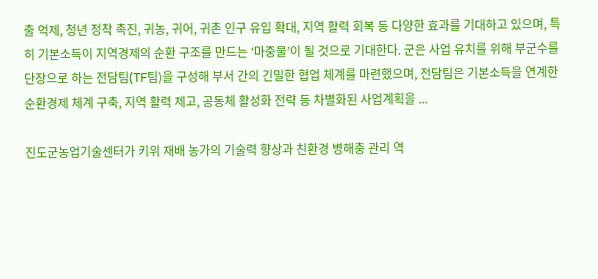출 억제, 청년 정착 촉진, 귀농, 귀어, 귀촌 인구 유입 확대, 지역 활력 회복 등 다양한 효과를 기대하고 있으며, 특히 기본소득이 지역경제의 순환 구조를 만드는 ‘마중물’이 될 것으로 기대한다. 군은 사업 유치를 위해 부군수를 단장으로 하는 전담팀(TF팀)을 구성해 부서 간의 긴밀한 협업 체계를 마련했으며, 전담팀은 기본소득을 연계한 순환경제 체계 구축, 지역 활력 제고, 공동체 활성화 전략 등 차별화된 사업계획을 ...

진도군농업기술센터가 키위 재배 농가의 기술력 향상과 친환경 병해충 관리 역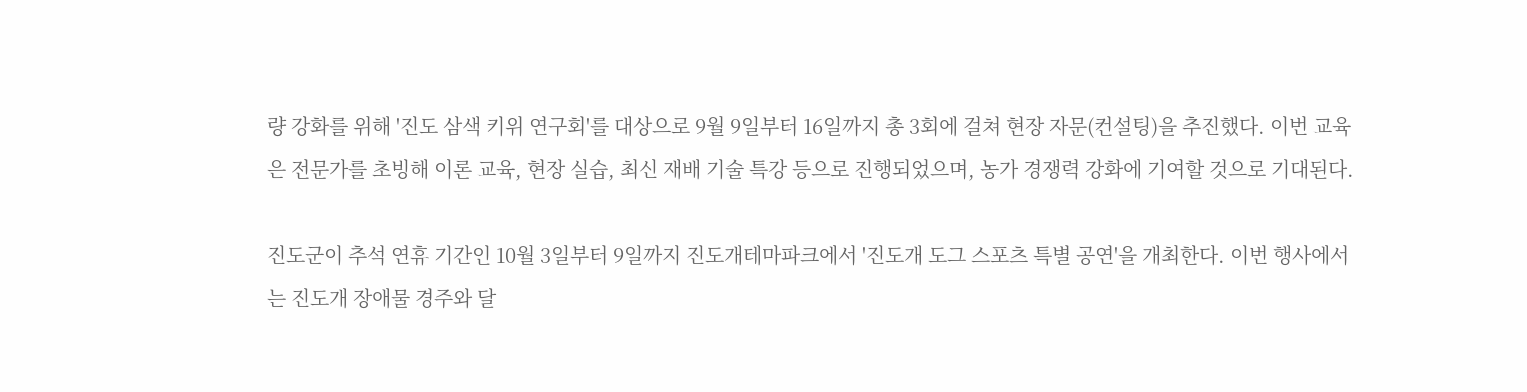량 강화를 위해 '진도 삼색 키위 연구회'를 대상으로 9월 9일부터 16일까지 총 3회에 걸쳐 현장 자문(컨설팅)을 추진했다. 이번 교육은 전문가를 초빙해 이론 교육, 현장 실습, 최신 재배 기술 특강 등으로 진행되었으며, 농가 경쟁력 강화에 기여할 것으로 기대된다.

진도군이 추석 연휴 기간인 10월 3일부터 9일까지 진도개테마파크에서 '진도개 도그 스포츠 특별 공연'을 개최한다. 이번 행사에서는 진도개 장애물 경주와 달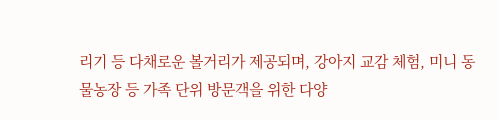리기 등 다채로운 볼거리가 제공되며, 강아지 교감 체험, 미니 동물농장 등 가족 단위 방문객을 위한 다양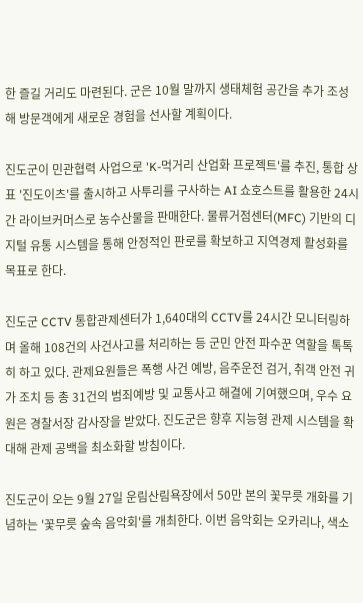한 즐길 거리도 마련된다. 군은 10월 말까지 생태체험 공간을 추가 조성해 방문객에게 새로운 경험을 선사할 계획이다.

진도군이 민관협력 사업으로 'K-먹거리 산업화 프로젝트'를 추진, 통합 상표 '진도이츠'를 출시하고 사투리를 구사하는 AI 쇼호스트를 활용한 24시간 라이브커머스로 농수산물을 판매한다. 물류거점센터(MFC) 기반의 디지털 유통 시스템을 통해 안정적인 판로를 확보하고 지역경제 활성화를 목표로 한다.

진도군 CCTV 통합관제센터가 1,640대의 CCTV를 24시간 모니터링하며 올해 108건의 사건사고를 처리하는 등 군민 안전 파수꾼 역할을 톡톡히 하고 있다. 관제요원들은 폭행 사건 예방, 음주운전 검거, 취객 안전 귀가 조치 등 총 31건의 범죄예방 및 교통사고 해결에 기여했으며, 우수 요원은 경찰서장 감사장을 받았다. 진도군은 향후 지능형 관제 시스템을 확대해 관제 공백을 최소화할 방침이다.

진도군이 오는 9월 27일 운림산림욕장에서 50만 본의 꽃무릇 개화를 기념하는 '꽃무릇 숲속 음악회'를 개최한다. 이번 음악회는 오카리나, 색소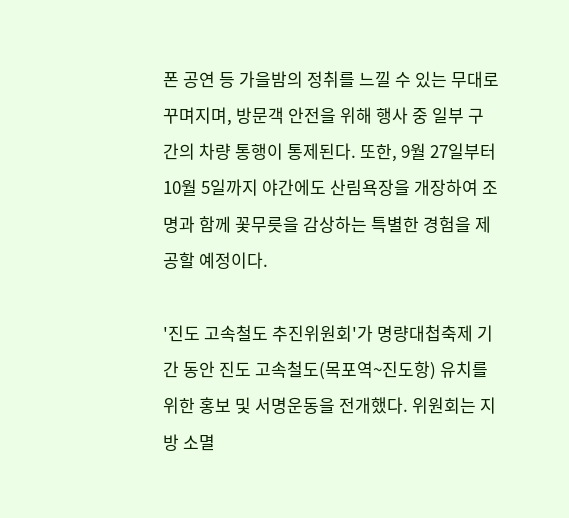폰 공연 등 가을밤의 정취를 느낄 수 있는 무대로 꾸며지며, 방문객 안전을 위해 행사 중 일부 구간의 차량 통행이 통제된다. 또한, 9월 27일부터 10월 5일까지 야간에도 산림욕장을 개장하여 조명과 함께 꽃무릇을 감상하는 특별한 경험을 제공할 예정이다.

'진도 고속철도 추진위원회'가 명량대첩축제 기간 동안 진도 고속철도(목포역~진도항) 유치를 위한 홍보 및 서명운동을 전개했다. 위원회는 지방 소멸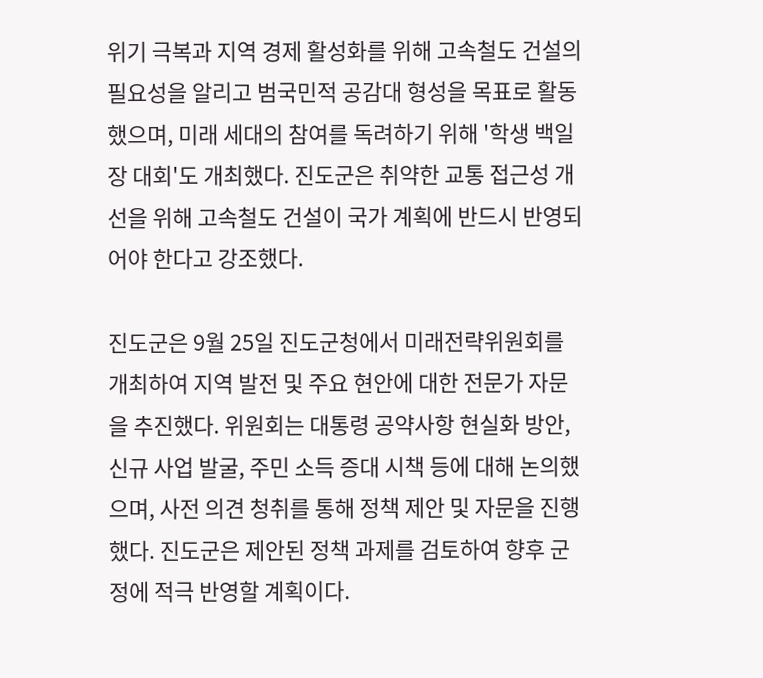위기 극복과 지역 경제 활성화를 위해 고속철도 건설의 필요성을 알리고 범국민적 공감대 형성을 목표로 활동했으며, 미래 세대의 참여를 독려하기 위해 '학생 백일장 대회'도 개최했다. 진도군은 취약한 교통 접근성 개선을 위해 고속철도 건설이 국가 계획에 반드시 반영되어야 한다고 강조했다.

진도군은 9월 25일 진도군청에서 미래전략위원회를 개최하여 지역 발전 및 주요 현안에 대한 전문가 자문을 추진했다. 위원회는 대통령 공약사항 현실화 방안, 신규 사업 발굴, 주민 소득 증대 시책 등에 대해 논의했으며, 사전 의견 청취를 통해 정책 제안 및 자문을 진행했다. 진도군은 제안된 정책 과제를 검토하여 향후 군정에 적극 반영할 계획이다.